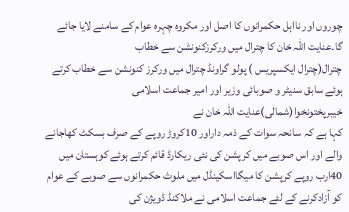چوروں اور نااہل حکمرانوں کا اصل اور مکروہ چہرہ عوام کے سامنے لایا جائے گا۔عنایت اللہ خان کا چترال میں ورکرزکنونشن سے خطاب
چترال(چترال ایکسپریس ) پولو گراونڈ چترال میں ورکرز کنونشن سے خطاب کرتے ہوئے سابق سنیٹر و صوبائی وزیر اور امیر جماعت اسلامی خیبرپختونخوا(شمالی)عنایت اللہ خان نے
کہا ہے کہ سانحہ سوات کے ذمہ داراور 10کروڑ روپے کے صرف بسکٹ کھاجانے والے اور اس صوبے میں کرپشن کی نئی ریکارڈ قائم کرتے ہوئے کوہستان میں 40ارب روپے کرپشن کا میگااسکینڈل میں ملوث حکمرانوں سے صوبے کے عوام کو آزادکرنے کے لئے جماعت اسلامی نے ملاکنڈ ڈویژن کی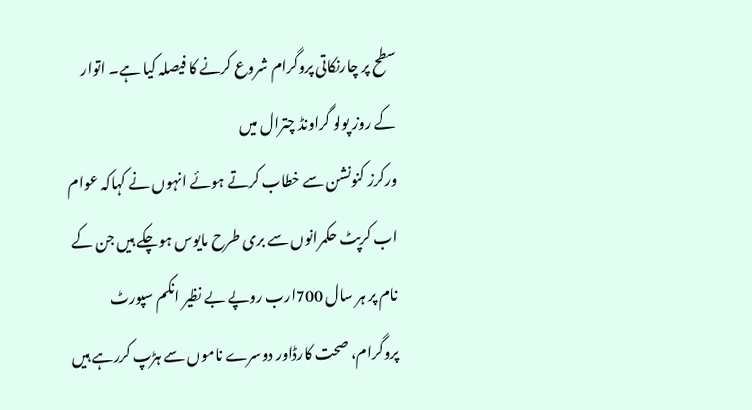سطح پر چارنکاتی پروگرام شروع کرنے کا فیصلہ کیا ہے۔ اتوار کے روز پولو گراونڈ چترال میں
ورکرز کنونشن سے خطاب کرتے ہوئے انہوں نے کہاکہ عوام اب کرپٹ حکمرانوں سے بری طرح مایوس ہوچکے ہیں جن کے نام پر ہر سال 700ارب روپے بے نظیر انکم سپورٹ پروگرام، صحت کارڈاور دوسرے ناموں سے ہڑپ کررہے ہیں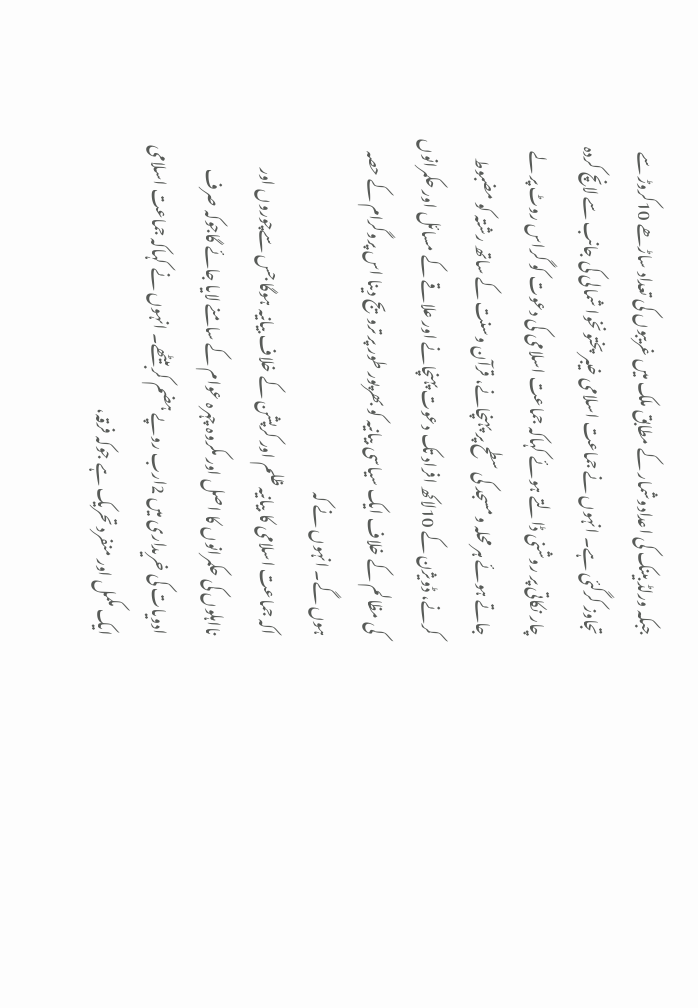جبکہ ورلڈ بینک کی اعدادوشمار کے مطابق ملک میں غریبوں کی تعداد ساڑھے 10کروڑ سے تجاوز کرگئی ہے۔ انہوں نے جماعت اسلامی خیبر پختونخوا شمالی کی جانب سے لانچ کردہ چار نکاتی پر روشنی ڈالتے ہوئے کہاکہ جماعت اسلامی کی دعوت کو گراس روٹ پر لے جاتے ہوئے ہر محلہ و مسجد کی سطح پر پہنچانے، قرآن وسنت کے ساتھ رشتہ کو مضبوط کرنے، ڈویژن کے 10لاکھ افراد تک دعوت پہنچانے اور علاقے کے مسائل اور حکمرانوں کی مظالم کے خلاف ایک سیاسی بیانیہ کو بھرپور طور پر ترویج دینا اس پروگرام کے حصہ ہوں گے۔ انہوں نے کہ
اکہ جماعت اسلامی کا بیانیہ ظلم اور کرپشن کے خلاف بیانیہ ہوگا جس سےچوروں اور نااہلوں کی حکمرانوں کا اصل اور مکروہ چہرہ عوام کے سامنے لایا جائے گاجوکہ صرف ادویات کی خریداری میں 2ارب روپے ہضم کربیٹھے۔ انہوں نے کہاکہ جماعت اسلامی ایک مکمل اور منفرد تحریک ہے جوکہ فرقہ،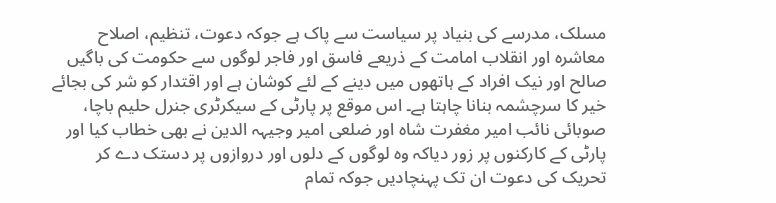مسلک، مدرسے کی بنیاد پر سیاست سے پاک ہے جوکہ دعوت، تنظیم، اصلاح معاشرہ اور انقلاب امامت کے ذریعے فاسق اور فاجر لوگوں سے حکومت کی باگیں صالح اور نیک افراد کے ہاتھوں میں دینے کے لئے کوشان ہے اور اقتدار کو شر کی بجائے خیر کا سرچشمہ بنانا چاہتا ہے۔ اس موقع پر پارٹی کے سیکرٹری جنرل حلیم باچا، صوبائی نائب امیر مغفرت شاہ اور ضلعی امیر وجیہہ الدین نے بھی خطاب کیا اور پارٹی کے کارکنوں پر زور دیاکہ وہ لوگوں کے دلوں اور دروازوں پر دستک دے کر تحریک کی دعوت ان تک پہنچادیں جوکہ تمام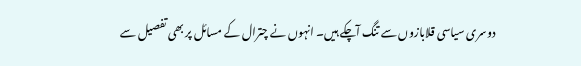دوسری سیاسی قلابازوں سے تنگ آچکے ہیں۔ انہوں نے چترال کے مسائل پر بھی تفصیل سے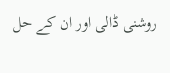روشنی ڈالی اور ان کے حل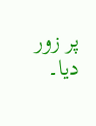پر زور دیا۔